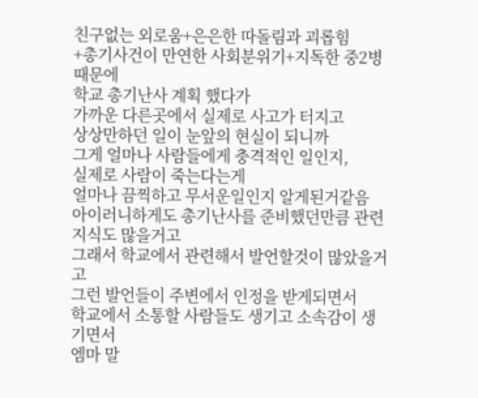친구없는 외로움+은은한 따돌림과 괴롭힘
+총기사건이 만연한 사회분위기+지독한 중2병 때문에
학교 총기난사 계획 했다가
가까운 다른곳에서 실제로 사고가 터지고
상상만하던 일이 눈앞의 현실이 되니까
그게 얼마나 사람들에게 충격적인 일인지,
실제로 사람이 죽는다는게
얼마나 끔찍하고 무서운일인지 알게된거같음
아이러니하게도 총기난사를 준비했던만큼 관련 지식도 많을거고
그래서 학교에서 관련해서 발언할것이 많았을거고
그런 발언들이 주변에서 인정을 받게되면서
학교에서 소통할 사람들도 생기고 소속감이 생기면서
엠마 말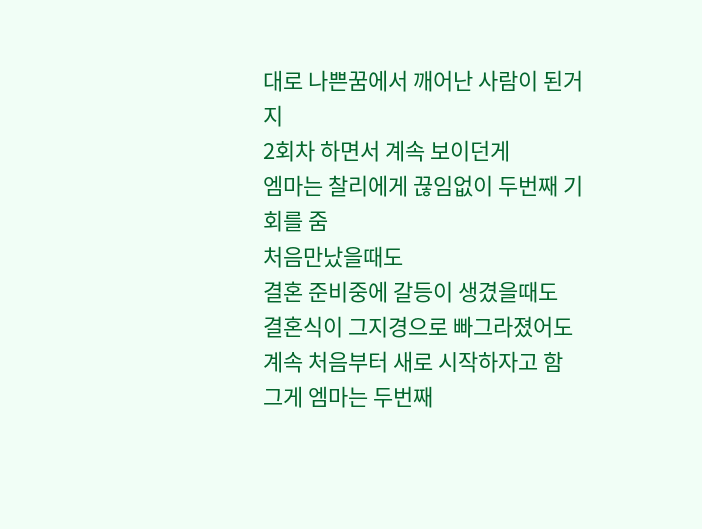대로 나쁜꿈에서 깨어난 사람이 된거지
2회차 하면서 계속 보이던게
엠마는 찰리에게 끊임없이 두번째 기회를 줌
처음만났을때도
결혼 준비중에 갈등이 생겼을때도
결혼식이 그지경으로 빠그라졌어도
계속 처음부터 새로 시작하자고 함
그게 엠마는 두번째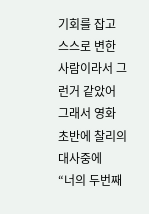기회를 잡고
스스로 변한 사람이라서 그런거 같았어
그래서 영화 초반에 찰리의 대사중에
“너의 두번째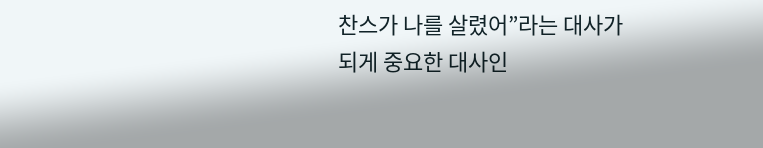찬스가 나를 살렸어”라는 대사가
되게 중요한 대사인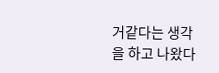거같다는 생각을 하고 나왔다